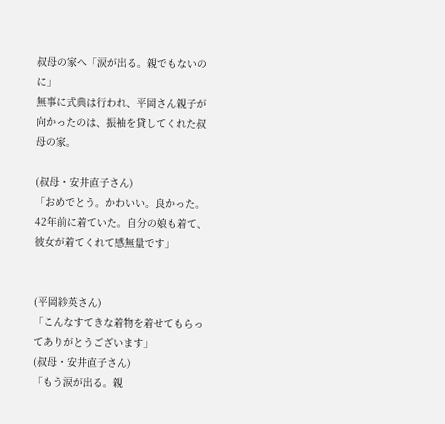叔母の家へ「涙が出る。親でもないのに」
無事に式典は行われ、平岡さん親子が向かったのは、振袖を貸してくれた叔母の家。

(叔母・安井直子さん)
「おめでとう。かわいい。良かった。42年前に着ていた。自分の娘も着て、彼女が着てくれて感無量です」


(平岡紗英さん)
「こんなすてきな着物を着せてもらってありがとうございます」
(叔母・安井直子さん)
「もう涙が出る。親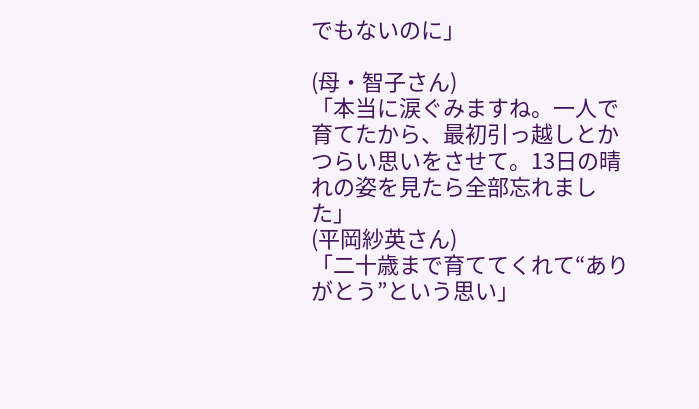でもないのに」

(母・智子さん)
「本当に涙ぐみますね。一人で育てたから、最初引っ越しとかつらい思いをさせて。13日の晴れの姿を見たら全部忘れました」
(平岡紗英さん)
「二十歳まで育ててくれて“ありがとう”という思い」